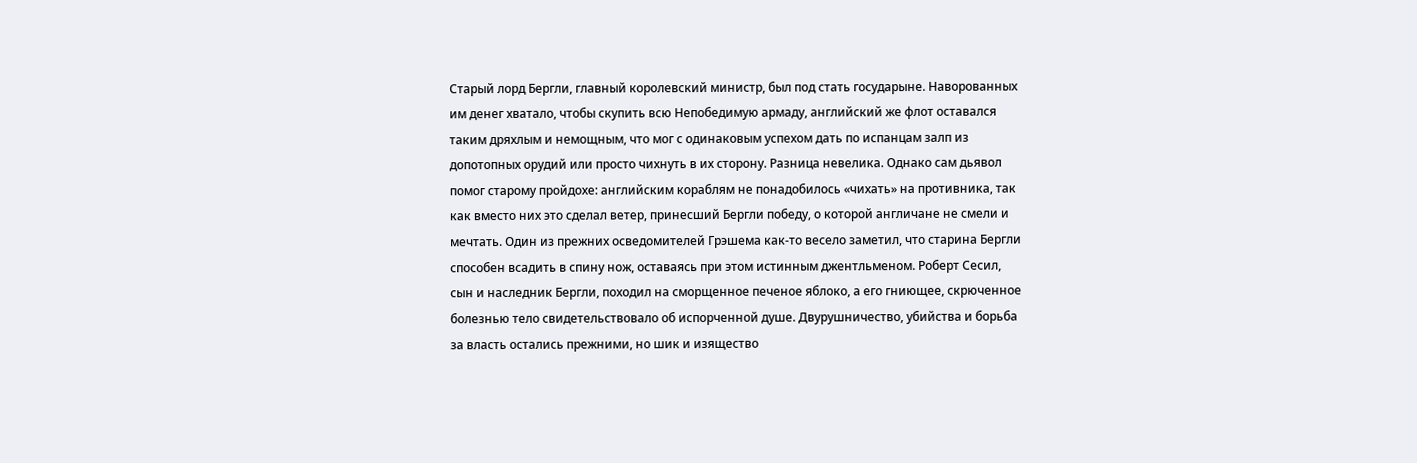Старый лорд Бергли, главный королевский министр, был под стать государыне. Наворованных им денег хватало, чтобы скупить всю Непобедимую армаду, английский же флот оставался таким дряхлым и немощным, что мог с одинаковым успехом дать по испанцам залп из допотопных орудий или просто чихнуть в их сторону. Разница невелика. Однако сам дьявол помог старому пройдохе: английским кораблям не понадобилось «чихать» на противника, так как вместо них это сделал ветер, принесший Бергли победу, о которой англичане не смели и мечтать. Один из прежних осведомителей Грэшема как-то весело заметил, что старина Бергли способен всадить в спину нож, оставаясь при этом истинным джентльменом. Роберт Сесил, сын и наследник Бергли, походил на сморщенное печеное яблоко, а его гниющее, скрюченное болезнью тело свидетельствовало об испорченной душе. Двурушничество, убийства и борьба за власть остались прежними, но шик и изящество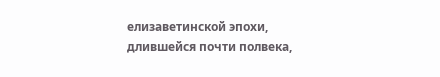елизаветинской эпохи, длившейся почти полвека,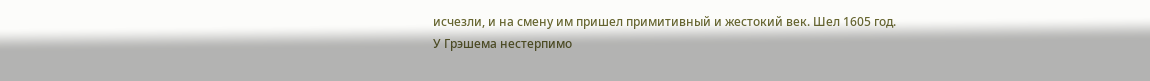исчезли, и на смену им пришел примитивный и жестокий век. Шел 1605 год.
У Грэшема нестерпимо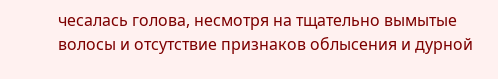чесалась голова, несмотря на тщательно вымытые волосы и отсутствие признаков облысения и дурной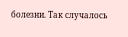болезни. Так случалось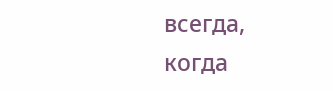всегда, когда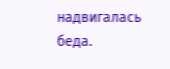надвигалась беда.